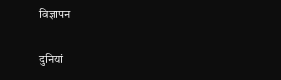विज्ञापन

दुनियां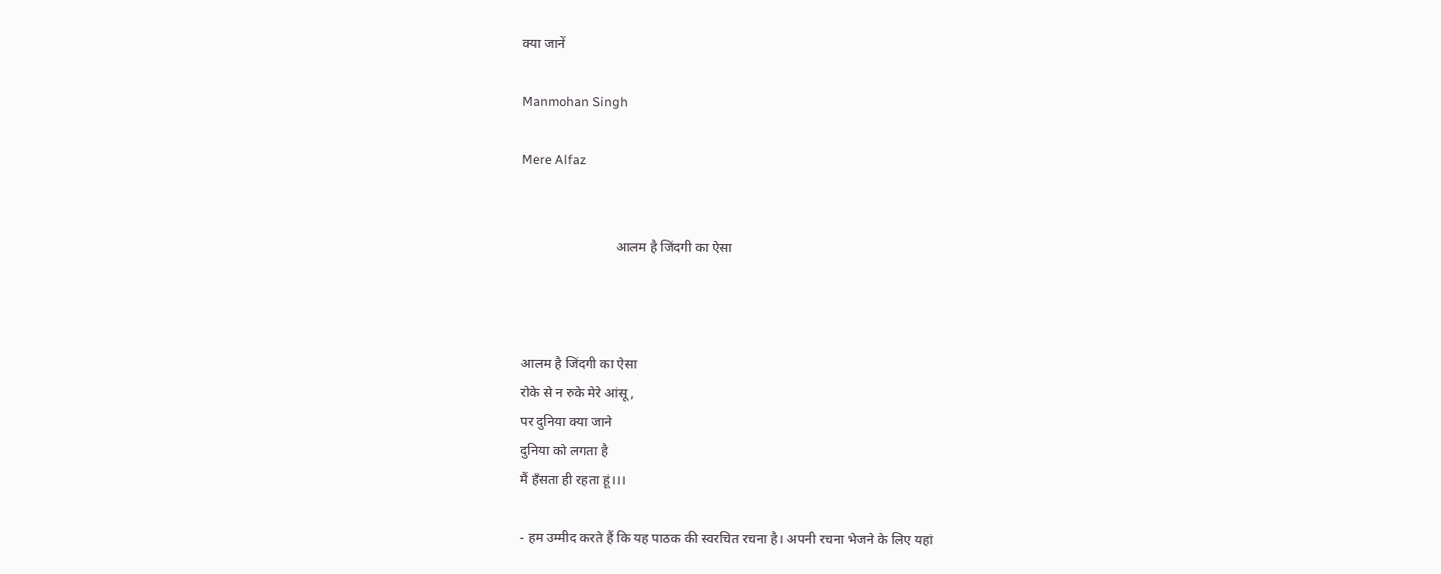क्या जानें

Manmohan Singh

Mere Alfaz


                            आलम है जिंदगी का ऐसा



आलम है जिंदगी का ऐसा
रोके से न रुके मेरे आंसू,
पर दुनिया क्या जाने
दुनिया को लगता है
मैं हँसता ही रहता हूं।।।

- हम उम्मीद करते हैं कि यह पाठक की स्वरचित रचना है। अपनी रचना भेजने के लिए यहां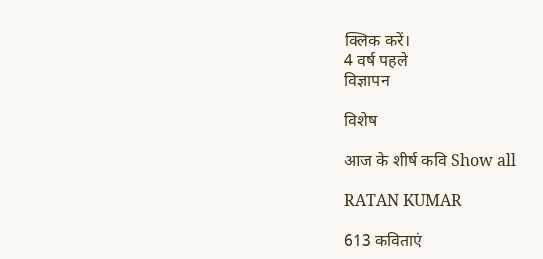क्लिक करें।
4 वर्ष पहले
विज्ञापन

विशेष

आज के शीर्ष कवि Show all

RATAN KUMAR

613 कविताएं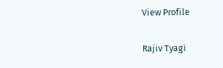View Profile

Rajiv Tyagi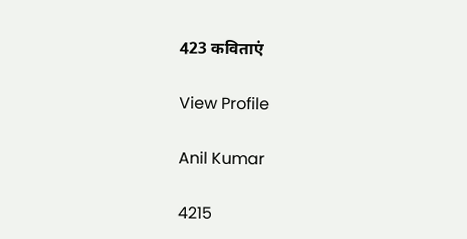423 कविताएं

View Profile

Anil Kumar

4215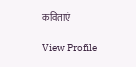कविताएं

View Profile